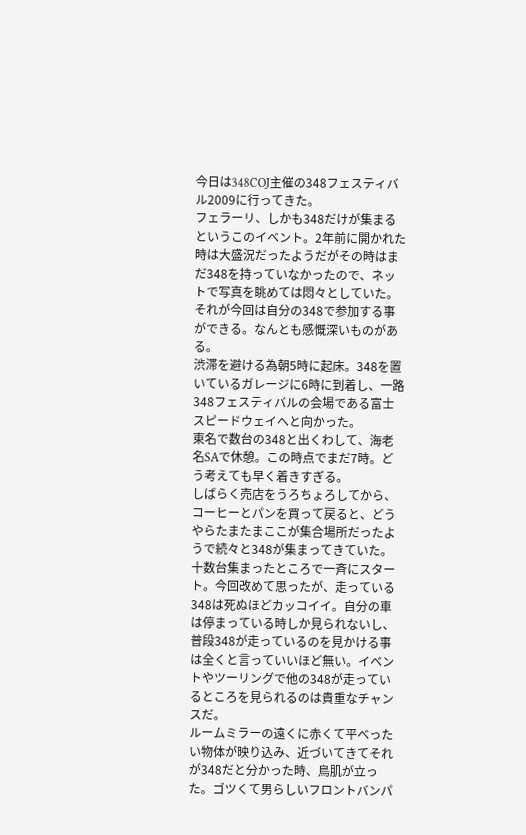今日は348COJ主催の348フェスティバル2009に行ってきた。
フェラーリ、しかも348だけが集まるというこのイベント。2年前に開かれた時は大盛況だったようだがその時はまだ348を持っていなかったので、ネットで写真を眺めては悶々としていた。それが今回は自分の348で参加する事ができる。なんとも感慨深いものがある。
渋滞を避ける為朝5時に起床。348を置いているガレージに6時に到着し、一路348フェスティバルの会場である富士スピードウェイへと向かった。
東名で数台の348と出くわして、海老名SAで休憩。この時点でまだ7時。どう考えても早く着きすぎる。
しばらく売店をうろちょろしてから、コーヒーとパンを買って戻ると、どうやらたまたまここが集合場所だったようで続々と348が集まってきていた。十数台集まったところで一斉にスタート。今回改めて思ったが、走っている348は死ぬほどカッコイイ。自分の車は停まっている時しか見られないし、普段348が走っているのを見かける事は全くと言っていいほど無い。イベントやツーリングで他の348が走っているところを見られるのは貴重なチャンスだ。
ルームミラーの遠くに赤くて平べったい物体が映り込み、近づいてきてそれが348だと分かった時、鳥肌が立った。ゴツくて男らしいフロントバンパ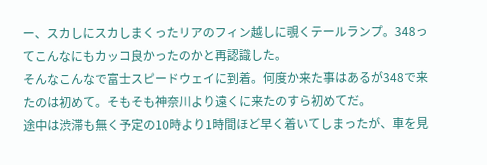ー、スカしにスカしまくったリアのフィン越しに覗くテールランプ。348ってこんなにもカッコ良かったのかと再認識した。
そんなこんなで富士スピードウェイに到着。何度か来た事はあるが348で来たのは初めて。そもそも神奈川より遠くに来たのすら初めてだ。
途中は渋滞も無く予定の10時より1時間ほど早く着いてしまったが、車を見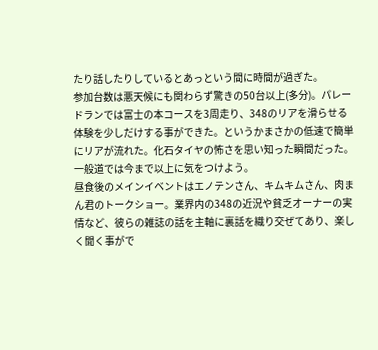たり話したりしているとあっという間に時間が過ぎた。
参加台数は悪天候にも関わらず驚きの50台以上(多分)。パレードランでは富士の本コースを3周走り、348のリアを滑らせる体験を少しだけする事ができた。というかまさかの低速で簡単にリアが流れた。化石タイヤの怖さを思い知った瞬間だった。一般道では今まで以上に気をつけよう。
昼食後のメインイベントはエノテンさん、キムキムさん、肉まん君のトークショー。業界内の348の近況や貧乏オーナーの実情など、彼らの雑誌の話を主軸に裏話を織り交ぜてあり、楽しく聞く事がで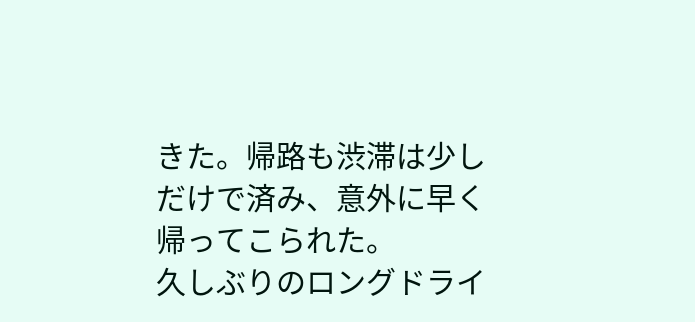きた。帰路も渋滞は少しだけで済み、意外に早く帰ってこられた。
久しぶりのロングドライ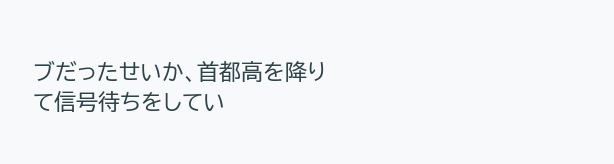ブだったせいか、首都高を降りて信号待ちをしてい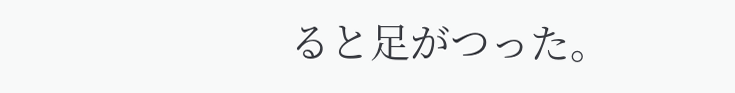ると足がつった。